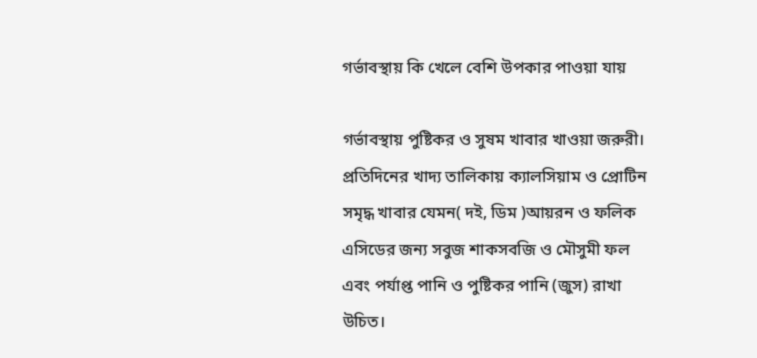গর্ভাবস্থায় কি খেলে বেশি উপকার পাওয়া যায়

গর্ভাবস্থায় পুষ্টিকর ও সুষম খাবার খাওয়া জরুরী। প্রতিদিনের খাদ্য তালিকায় ক্যালসিয়াম ও প্রোটিন সমৃদ্ধ খাবার যেমন( দই, ডিম )আয়রন ও ফলিক এসিডের জন্য সবুজ শাকসবজি ও মৌসুমী ফল এবং পর্যাপ্ত পানি ও পুষ্টিকর পানি (জুস) রাখা উচিত।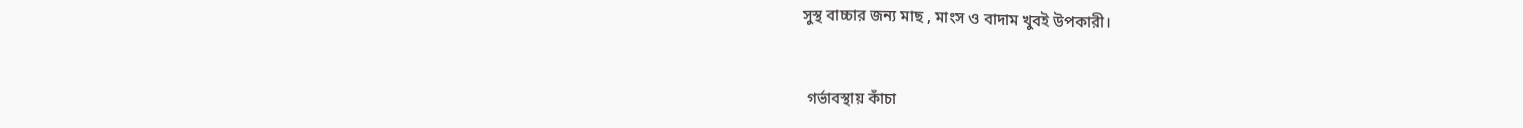সুস্থ বাচ্চার জন্য মাছ , মাংস ও বাদাম খুবই উপকারী।


 গর্ভাবস্থায় কাঁচা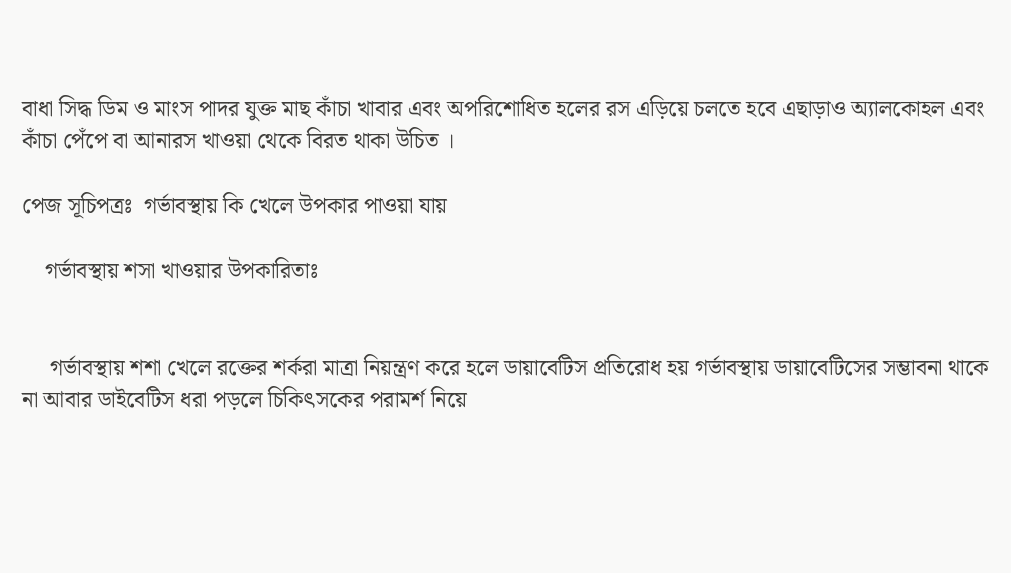বাধা সিদ্ধ ডিম ও মাংস পাদর যুক্ত মাছ কাঁচা খাবার এবং অপরিশোধিত হলের রস এড়িয়ে চলতে হবে এছাড়াও অ্যালকোহল এবং কাঁচা পেঁপে বা আনারস খাওয়া থেকে বিরত থাকা উচিত ।

পেজ সূচিপত্রঃ  গর্ভাবস্থায় কি খেলে উপকার পাওয়া যায়

    গর্ভাবস্থায় শসা খাওয়ার উপকারিতাঃ


     গর্ভাবস্থায় শশা খেলে রক্তের শর্করা মাত্রা নিয়ন্ত্রণ করে হলে ডায়াবেটিস প্রতিরোধ হয় গর্ভাবস্থায় ডায়াবেটিসের সম্ভাবনা থাকে না আবার ডাইবেটিস ধরা পড়লে চিকিৎসকের পরামর্শ নিয়ে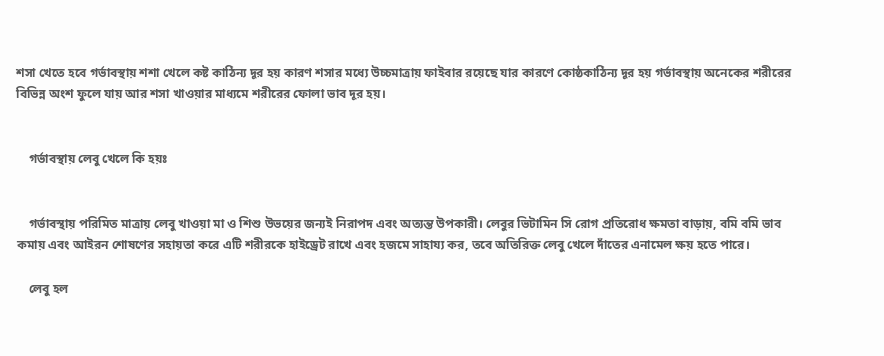শসা খেতে হবে গর্ভাবস্থায় শশা খেলে কষ্ট কাঠিন্য দূর হয় কারণ শসার মধ্যে উচ্চমাত্রায় ফাইবার রয়েছে যার কারণে কোষ্ঠকাঠিন্য দূর হয় গর্ভাবস্থায় অনেকের শরীরের বিভিন্ন অংশ ফুলে যায় আর শসা খাওয়ার মাধ্যমে শরীরের ফোলা ভাব দূর হয়।


    গর্ভাবস্থায় লেবু খেলে কি হয়ঃ


    গর্ভাবস্থায় পরিমিত মাত্রায় লেবু খাওয়া মা ও শিশু উভয়ের জন্যই নিরাপদ এবং অত্যন্ত উপকারী। লেবুর ভিটামিন সি রোগ প্রতিরোধ ক্ষমতা বাড়ায়, বমি বমি ভাব কমায় এবং আইরন শোষণের সহায়তা করে এটি শরীরকে হাইড্রেট রাখে এবং হজমে সাহায্য কর, তবে অতিরিক্ত লেবু খেলে দাঁতের এনামেল ক্ষয় হতে পারে।

    লেবু হল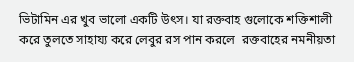ভিটামিন এর খুব ভালো একটি উৎস। যা রক্তবাহ গুলোকে শক্তিশালী করে তুলতে সাহায্য করে লেবুর রস পান করলে  রক্তবাহের নমনীয়তা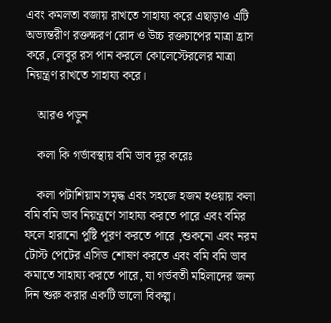এবং কমলতা বজায় রাখতে সাহায্য করে এছাড়াও এটি  অভ্যন্তরীণ রক্তক্ষরণ রোদ ও উচ্চ রক্তচাপের মাত্রা হ্রাস করে, লেবুর রস পান করলে কোলেস্টেরলের মাত্রা নিয়ন্ত্রণ রাখতে সাহায্য করে।

    আরও পড়ুন

    কলা কি গর্ভাবস্থায় বমি ভাব দূর করেঃ

    কলা পটাশিয়াম সমৃদ্ধ এবং সহজে হজম হওয়ায় কলা বমি বমি ভাব নিয়ন্ত্রণে সাহায্য করতে পারে এবং বমির ফলে হারানো পুষ্টি পূরণ করতে পারে ,শুকনো এবং নরম টোস্ট পেটের এসিড শোষণ করতে এবং বমি বমি ভাব কমাতে সাহায্য করতে পারে, যা গর্ভবতী মহিলাদের জন্য দিন শুরু করার একটি ভালো বিকল্প।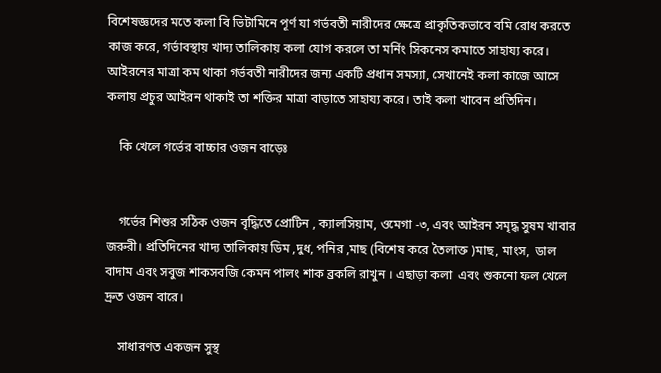বিশেষজ্ঞদের মতে কলা বি ভিটামিনে পূর্ণ যা গর্ভবতী নারীদের ক্ষেত্রে প্রাকৃতিকভাবে বমি রোধ করতে কাজ করে, গর্ভাবস্থায় খাদ্য তালিকায় কলা যোগ করলে তা মর্নিং সিকনেস কমাতে সাহায্য করে। আইরনের মাত্রা কম থাকা গর্ভবতী নারীদের জন্য একটি প্রধান সমস্যা, সেখানেই কলা কাজে আসে কলায় প্রচুর আইরন থাকাই তা শক্তির মাত্রা বাড়াতে সাহায্য করে। তাই কলা খাবেন প্রতিদিন।

    কি খেলে গর্ভের বাচ্চার ওজন বাড়েঃ


    গর্ভের শিশুর সঠিক ওজন বৃদ্ধিতে প্রোটিন , ক্যালসিয়াম, ওমেগা -৩, এবং আইরন সমৃদ্ধ সুষম খাবার জরুরী। প্রতিদিনের খাদ্য তালিকায় ডিম ,দুধ, পনির ,মাছ (বিশেষ করে তৈলাক্ত )মাছ, মাংস,  ডাল বাদাম এবং সবুজ শাকসবজি কেমন পালং শাক ব্রকলি রাখুন । এছাড়া কলা  এবং শুকনো ফল খেলে দ্রুত ওজন বারে।

    সাধারণত একজন সুস্থ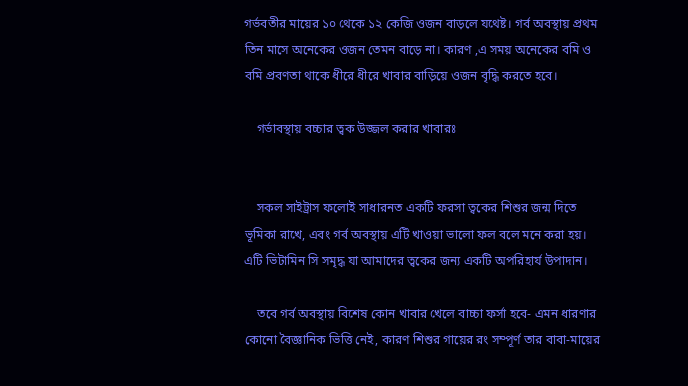গর্ভবতীর মায়ের ১০ থেকে ১২ কেজি ওজন বাড়লে যথেষ্ট। গর্ব অবস্থায় প্রথম তিন মাসে অনেকের ওজন তেমন বাড়ে না। কারণ ,এ সময় অনেকের বমি ও বমি প্রবণতা থাকে ধীরে ধীরে খাবার বাড়িয়ে ওজন বৃদ্ধি করতে হবে।

    গর্ভাবস্থায় বচ্চার ত্বক উজ্জল করার খাবারঃ


    সকল সাইট্রাস ফলোই সাধারনত একটি ফরসা ত্বকের শিশুর জন্ম দিতে ভূমিকা রাখে, এবং গর্ব অবস্থায় এটি খাওয়া ভালো ফল বলে মনে করা হয়। এটি ভিটামিন সি সমৃদ্ধ যা আমাদের ত্বকের জন্য একটি অপরিহার্য উপাদান।

    তবে গর্ব অবস্থায় বিশেষ কোন খাবার খেলে বাচ্চা ফর্সা হবে- এমন ধারণার কোনো বৈজ্ঞানিক ভিত্তি নেই, কারণ শিশুর গায়ের রং সম্পূর্ণ তার বাবা-মায়ের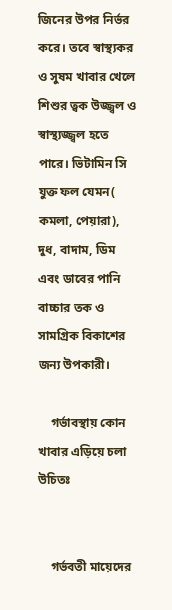জিনের উপর নির্ভর করে। তবে স্বাস্থ্যকর ও সুষম খাবার খেলে শিশুর ত্বক উজ্জ্বল ও স্বাস্থ্যজ্জ্বল হতে পারে। ভিটামিন সি যুক্ত ফল যেমন( কমলা, পেয়ারা), দুধ, বাদাম, ডিম এবং ডাবের পানি বাচ্চার তক ও সামগ্রিক বিকাশের জন্য উপকারী।

    গর্ভাবস্থায় কোন খাবার এড়িয়ে চলা উচিতঃ


    গর্ভবতী মায়েদের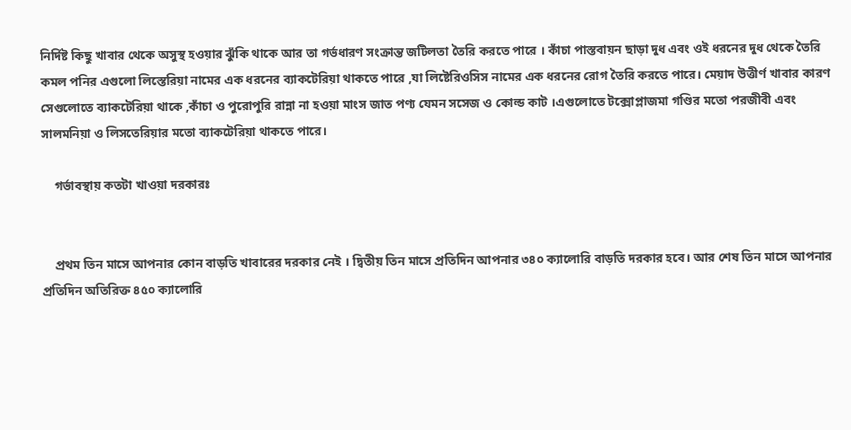নির্দিষ্ট কিছু খাবার থেকে অসুস্থ হওয়ার ঝুঁকি থাকে আর তা গর্ভধারণ সংক্রান্ত জটিলতা তৈরি করতে পারে । কাঁচা পাস্তবায়ন ছাড়া দুধ এবং ওই ধরনের দুধ থেকে তৈরি কমল পনির এগুলো লিস্তেরিয়া নামের এক ধরনের ব্যাকটেরিয়া থাকতে পারে ,যা লিষ্টেরিওসিস নামের এক ধরনের রোগ তৈরি করতে পারে। মেয়াদ উত্তীর্ণ খাবার কারণ সেগুলোতে ব্যাকটেরিয়া থাকে ,কাঁচা ও পুরোপুরি রান্না না হওয়া মাংস জাত পণ্য যেমন সসেজ ও কোল্ড কাট ।এগুলোতে টক্সোপ্লাজমা গণ্ডির মতো পরজীবী এবং সালমনিয়া ও লিসতেরিয়ার মতো ব্যাকটেরিয়া থাকতে পারে।

    গর্ভাবস্থায় কতটা খাওয়া দরকারঃ


    প্রথম তিন মাসে আপনার কোন বাড়তি খাবারের দরকার নেই । দ্বিতীয় তিন মাসে প্রতিদিন আপনার ৩৪০ ক্যালোরি বাড়তি দরকার হবে। আর শেষ তিন মাসে আপনার প্রতিদিন অতিরিক্ত ৪৫০ ক্যালোরি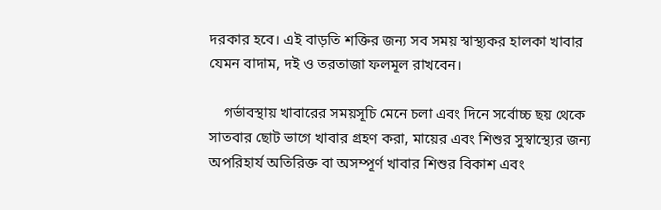দরকার হবে। এই বাড়তি শক্তির জন্য সব সময় স্বাস্থ্যকর হালকা খাবার যেমন বাদাম, দই ও তরতাজা ফলমূল রাখবেন।

    গর্ভাবস্থায় খাবারের সময়সূচি মেনে চলা এবং দিনে সর্বোচ্চ ছয় থেকে সাতবার ছোট ভাগে খাবার গ্রহণ করা, মায়ের এবং শিশুর সুস্বাস্থ্যের জন্য অপরিহার্য অতিরিক্ত বা অসম্পূর্ণ খাবার শিশুর বিকাশ এবং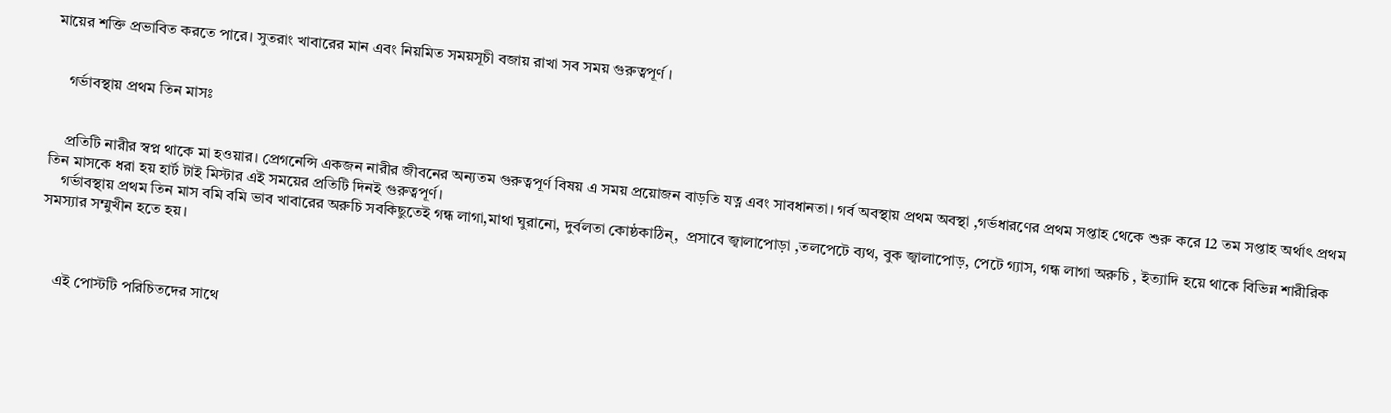মায়ের শক্তি প্রভাবিত করতে পারে। সুতরাং খাবারের মান এবং নিয়মিত সময়সূচী বজায় রাখা সব সময় গুরুত্বপূর্ণ ।


    গর্ভাবস্থায় প্রথম তিন মাসঃ


    প্রতিটি নারীর স্বপ্ন থাকে মা হওয়ার। প্রেগনেন্সি একজন নারীর জীবনের অন্যতম গুরুত্বপূর্ণ বিষয় এ সময় প্রয়োজন বাড়তি যত্ন এবং সাবধানতা। গর্ব অবস্থায় প্রথম অবস্থা ,গর্ভধারণের প্রথম সপ্তাহ থেকে শুরু করে 12 তম সপ্তাহ অর্থাৎ প্রথম তিন মাসকে ধরা হয় হার্ট টাই মিস্টার এই সময়ের প্রতিটি দিনই গুরুত্বপূর্ণ।
    গর্ভাবস্থায় প্রথম তিন মাস বমি বমি ভাব খাবারের অরুচি সবকিছুতেই গন্ধ লাগা,মাথা ঘুরানো, দুর্বলতা কোষ্ঠকাঠিন্,  প্রসাবে জ্বালাপোড়া ,তলপেটে ব্যথ, বুক জ্বালাপোড়, পেটে গ্যাস, গন্ধ লাগা অরুচি , ইত্যাদি হয়ে থাকে বিভিন্ন শারীরিক সমস্যার সম্মুখীন হতে হয়।



    এই পোস্টটি পরিচিতদের সাথে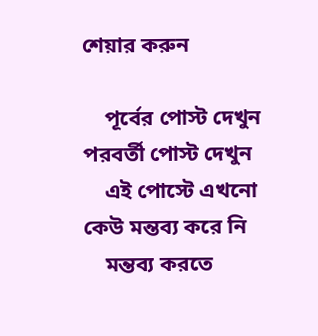শেয়ার করুন

    পূর্বের পোস্ট দেখুন পরবর্তী পোস্ট দেখুন
    এই পোস্টে এখনো কেউ মন্তব্য করে নি
    মন্তব্য করতে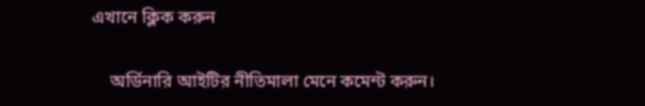এখানে ক্লিক করুন

    অর্ডিনারি আইটির নীতিমালা মেনে কমেন্ট করুন।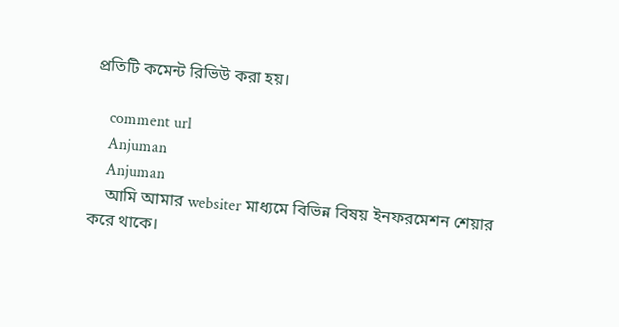প্রতিটি কমেন্ট রিভিউ করা হয়।

    comment url
    Anjuman
    Anjuman
    আমি আমার websiter মাধ্যমে বিভিন্ন বিষয় ইনফরমেশন শেয়ার করে থাকে।